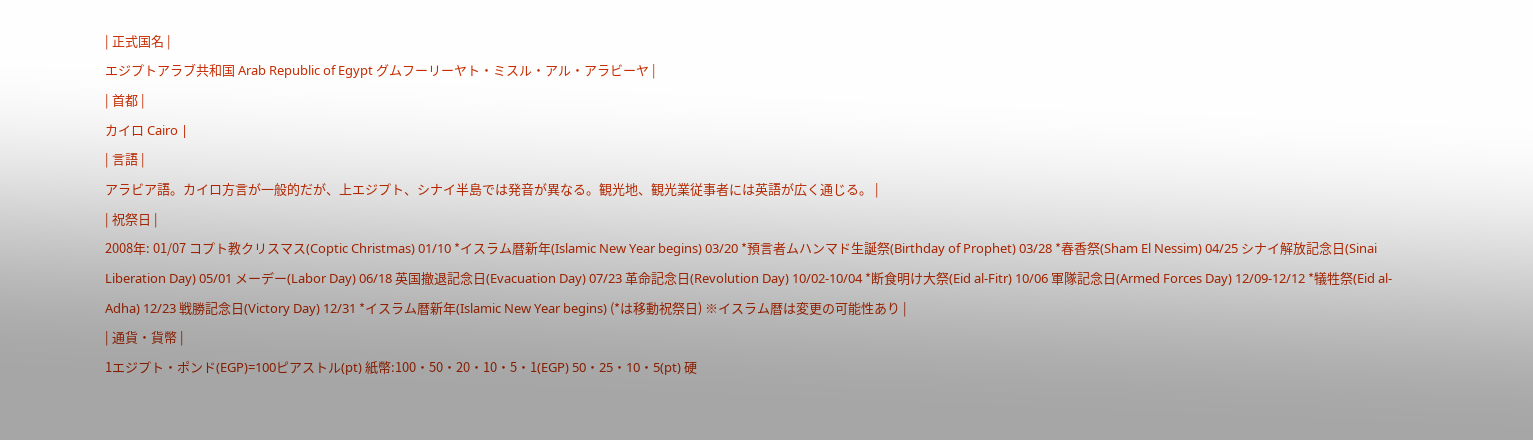| 正式国名 |
エジプトアラブ共和国 Arab Republic of Egypt グムフーリーヤト・ミスル・アル・アラビーヤ |
| 首都 |
カイロ Cairo |
| 言語 |
アラビア語。カイロ方言が一般的だが、上エジプト、シナイ半島では発音が異なる。観光地、観光業従事者には英語が広く通じる。 |
| 祝祭日 |
2008年: 01/07 コプト教クリスマス(Coptic Christmas) 01/10 *イスラム暦新年(Islamic New Year begins) 03/20 *預言者ムハンマド生誕祭(Birthday of Prophet) 03/28 *春香祭(Sham El Nessim) 04/25 シナイ解放記念日(Sinai Liberation Day) 05/01 メーデー(Labor Day) 06/18 英国撤退記念日(Evacuation Day) 07/23 革命記念日(Revolution Day) 10/02-10/04 *断食明け大祭(Eid al-Fitr) 10/06 軍隊記念日(Armed Forces Day) 12/09-12/12 *犠牲祭(Eid al-Adha) 12/23 戦勝記念日(Victory Day) 12/31 *イスラム暦新年(Islamic New Year begins) (*は移動祝祭日) ※イスラム暦は変更の可能性あり |
| 通貨・貨幣 |
1エジプト・ポンド(EGP)=100ピアストル(pt) 紙幣:100・50・20・10・5・1(EGP) 50・25・10・5(pt) 硬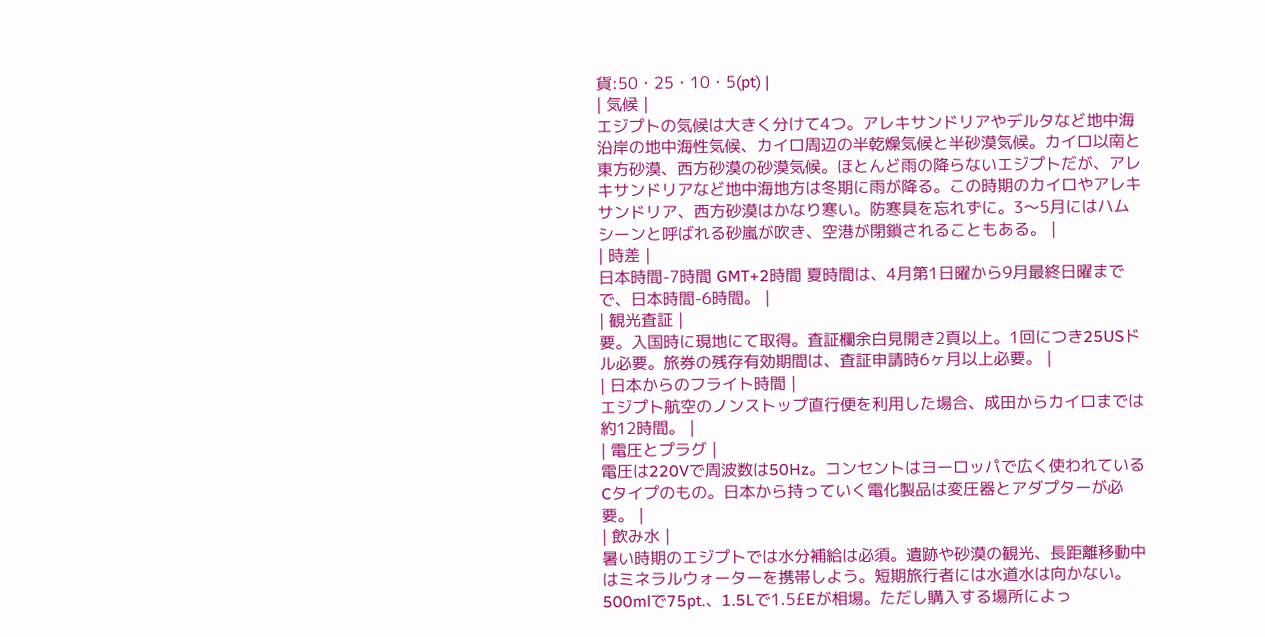貨:50・25・10・5(pt) |
| 気候 |
エジプトの気候は大きく分けて4つ。アレキサンドリアやデルタなど地中海沿岸の地中海性気候、カイロ周辺の半乾燥気候と半砂漠気候。カイロ以南と東方砂漠、西方砂漠の砂漠気候。ほとんど雨の降らないエジプトだが、アレキサンドリアなど地中海地方は冬期に雨が降る。この時期のカイロやアレキサンドリア、西方砂漠はかなり寒い。防寒具を忘れずに。3〜5月にはハムシーンと呼ばれる砂嵐が吹き、空港が閉鎖されることもある。 |
| 時差 |
日本時間-7時間 GMT+2時間 夏時間は、4月第1日曜から9月最終日曜までで、日本時間-6時間。 |
| 観光査証 |
要。入国時に現地にて取得。査証欄余白見開き2頁以上。1回につき25USドル必要。旅券の残存有効期間は、査証申請時6ヶ月以上必要。 |
| 日本からのフライト時間 |
エジプト航空のノンストップ直行便を利用した場合、成田からカイロまでは約12時間。 |
| 電圧とプラグ |
電圧は220Vで周波数は50Hz。コンセントはヨーロッパで広く使われているCタイプのもの。日本から持っていく電化製品は変圧器とアダプターが必要。 |
| 飲み水 |
暑い時期のエジプトでは水分補給は必須。遺跡や砂漠の観光、長距離移動中はミネラルウォーターを携帯しよう。短期旅行者には水道水は向かない。500mlで75pt.、1.5Lで1.5£Eが相場。ただし購入する場所によっ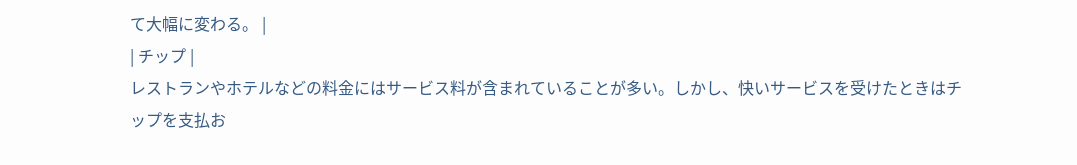て大幅に変わる。 |
| チップ |
レストランやホテルなどの料金にはサービス料が含まれていることが多い。しかし、快いサービスを受けたときはチップを支払お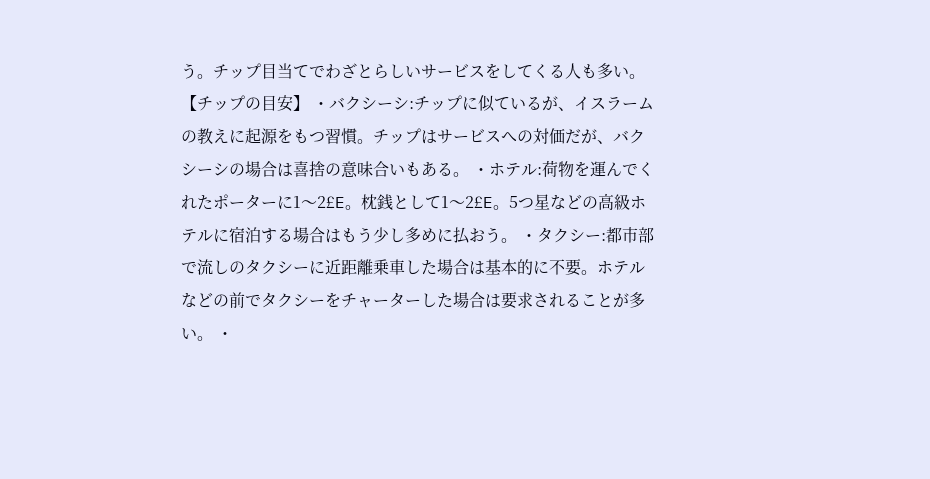う。チップ目当てでわざとらしいサービスをしてくる人も多い。 【チップの目安】 ・バクシーシ:チップに似ているが、イスラームの教えに起源をもつ習慣。チップはサービスへの対価だが、バクシーシの場合は喜捨の意味合いもある。 ・ホテル:荷物を運んでくれたポーターに1〜2£E。枕銭として1〜2£E。5つ星などの高級ホテルに宿泊する場合はもう少し多めに払おう。 ・タクシー:都市部で流しのタクシーに近距離乗車した場合は基本的に不要。ホテルなどの前でタクシーをチャーターした場合は要求されることが多い。 ・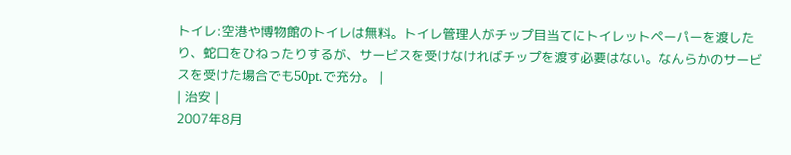トイレ:空港や博物館のトイレは無料。トイレ管理人がチップ目当てにトイレットペーパーを渡したり、蛇口をひねったりするが、サービスを受けなければチップを渡す必要はない。なんらかのサービスを受けた場合でも50pt.で充分。 |
| 治安 |
2007年8月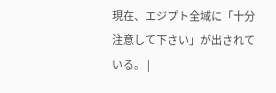現在、エジプト全域に「十分注意して下さい」が出されている。 |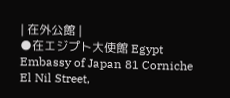| 在外公館 |
●在エジプト大使館 Egypt Embassy of Japan 81 Corniche El Nil Street,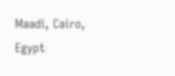Maadi, Cairo, Egypt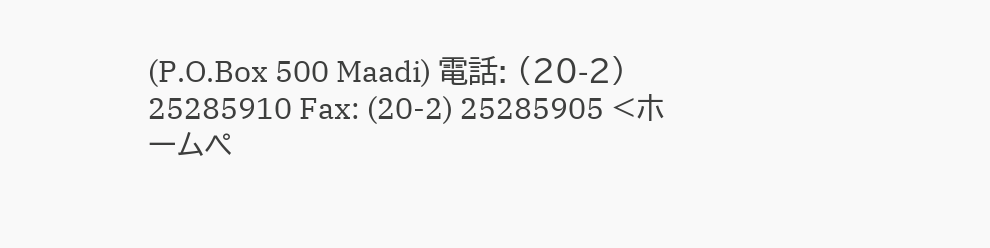(P.O.Box 500 Maadi) 電話: (20-2) 25285910 Fax: (20-2) 25285905 <ホームペ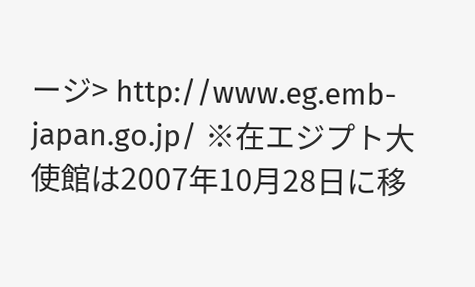ージ> http://www.eg.emb-japan.go.jp/ ※在エジプト大使館は2007年10月28日に移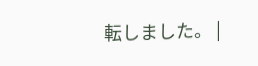転しました。 |